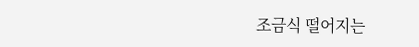조금식 떨어지는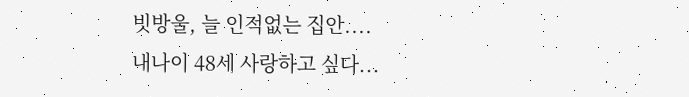빗방울, 늘 인적없는 집안....
내나이 48세 사랑하고 싶다...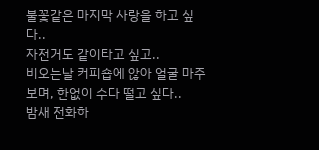불꽃같은 마지막 사랑을 하고 싶다..
자전거도 같이타고 싶고..
비오는날 커피숍에 않아 얼굴 마주보며, 한없이 수다 떨고 싶다..
밤새 전화하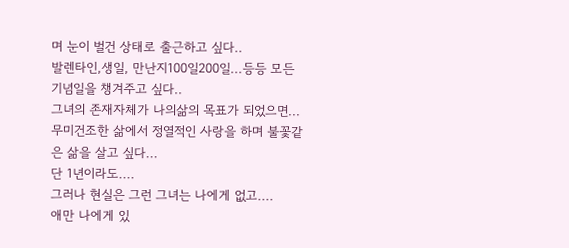며 눈이 벌건 상태로 출근하고 싶다..
발렌타인,생일, 만난지100일200일...등등 모든 기념일을 챙겨주고 싶다..
그녀의 존재자체가 나의삶의 목표가 되었으면...
무미건조한 삶에서 정열적인 사랑을 하며 불꽃같은 삶을 살고 싶다...
단 1년이라도....
그러나 현실은 그런 그녀는 나에게 없고....
애만 나에게 있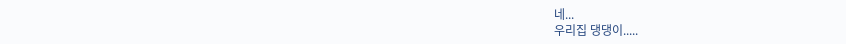네...
우리집 댕댕이.....